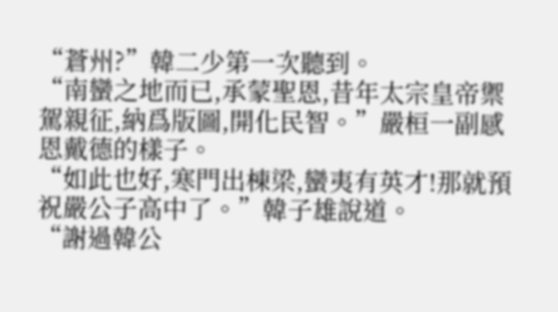“蒼州?”韓二少第一次聽到。
“南蠻之地而已,承蒙聖恩,昔年太宗皇帝禦駕親征,納爲版圖,開化民智。”嚴桓一副感恩戴德的樣子。
“如此也好,寒門出棟梁,蠻夷有英才!那就預祝嚴公子高中了。”韓子雄說道。
“謝過韓公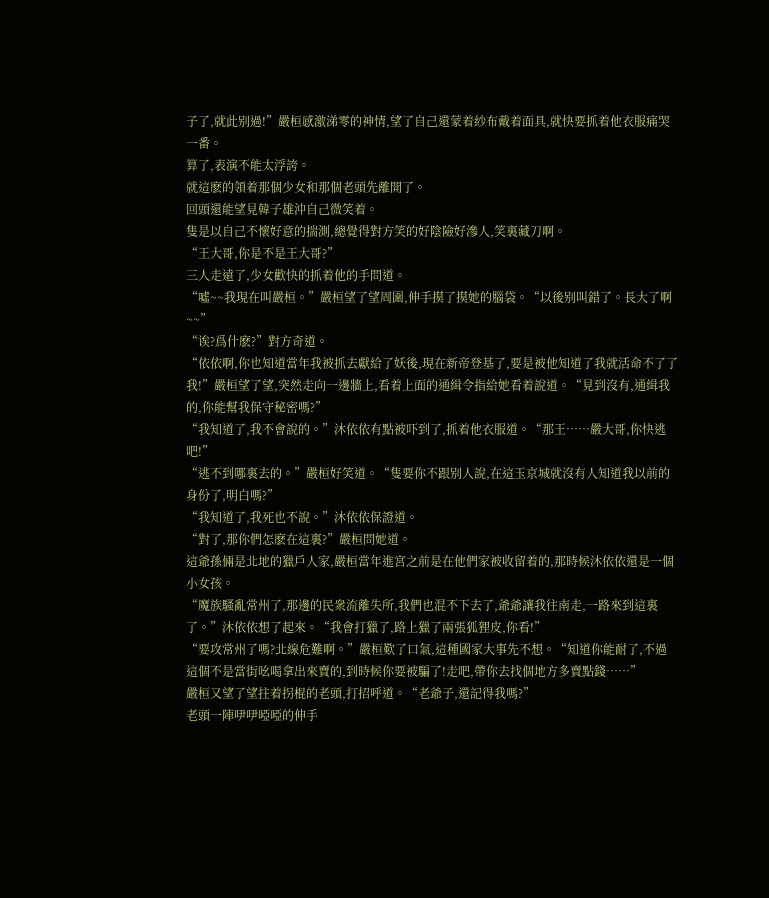子了,就此别過!”嚴桓感激涕零的神情,望了自己還蒙着紗布戴着面具,就快要抓着他衣服痛哭一番。
算了,表演不能太浮誇。
就這麽的領着那個少女和那個老頭先離開了。
回頭還能望見韓子雄沖自己微笑着。
隻是以自己不懷好意的揣測,總覺得對方笑的好陰險好滲人,笑裏藏刀啊。
“王大哥,你是不是王大哥?”
三人走遠了,少女歡快的抓着他的手問道。
“噓~~我現在叫嚴桓。”嚴桓望了望周圍,伸手摸了摸她的腦袋。“以後别叫錯了。長大了啊~~”
“诶?爲什麽?”對方奇道。
“依依啊,你也知道當年我被抓去獻給了妖後,現在新帝登基了,要是被他知道了我就活命不了了我!”嚴桓望了望,突然走向一邊牆上,看着上面的通緝令指給她看着說道。“見到沒有,通緝我的,你能幫我保守秘密嗎?”
“我知道了,我不會說的。”沐依依有點被吓到了,抓着他衣服道。“那王……嚴大哥,你快逃吧!”
“逃不到哪裏去的。”嚴桓好笑道。“隻要你不跟别人說,在這玉京城就沒有人知道我以前的身份了,明白嗎?”
“我知道了,我死也不說。”沐依依保證道。
“對了,那你們怎麽在這裏?”嚴桓問她道。
這爺孫倆是北地的獵戶人家,嚴桓當年進宮之前是在他們家被收留着的,那時候沐依依還是一個小女孩。
“魔族騷亂常州了,那邊的民衆流離失所,我們也混不下去了,爺爺讓我往南走,一路來到這裏了。”沐依依想了起來。“我會打獵了,路上獵了兩張狐狸皮,你看!”
“要攻常州了嗎?北線危難啊。”嚴桓歎了口氣,這種國家大事先不想。“知道你能耐了,不過這個不是當街吆喝拿出來賣的,到時候你要被騙了!走吧,帶你去找個地方多賣點錢……”
嚴桓又望了望拄着拐棍的老頭,打招呼道。“老爺子,還記得我嗎?”
老頭一陣吚吚啞啞的伸手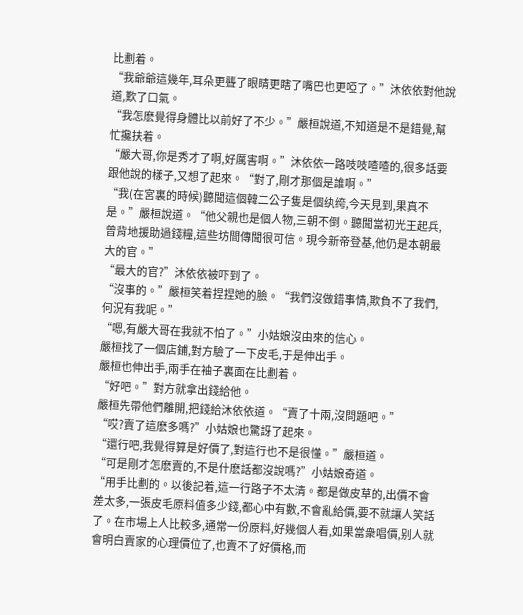比劃着。
“我爺爺這幾年,耳朵更聾了眼睛更瞎了嘴巴也更啞了。”沐依依對他說道,歎了口氣。
“我怎麽覺得身體比以前好了不少。”嚴桓說道,不知道是不是錯覺,幫忙攙扶着。
“嚴大哥,你是秀才了啊,好厲害啊。”沐依依一路吱吱喳喳的,很多話要跟他說的樣子,又想了起來。“對了,剛才那個是誰啊。”
“我(在宮裏的時候)聽聞這個韓二公子隻是個纨绔,今天見到,果真不是。”嚴桓說道。“他父親也是個人物,三朝不倒。聽聞當初光王起兵,曾背地援助過錢糧,這些坊間傳聞很可信。現今新帝登基,他仍是本朝最大的官。”
“最大的官?”沐依依被吓到了。
“沒事的。”嚴桓笑着捏捏她的臉。“我們沒做錯事情,欺負不了我們,何況有我呢。”
“嗯,有嚴大哥在我就不怕了。”小姑娘沒由來的信心。
嚴桓找了一個店鋪,對方驗了一下皮毛,于是伸出手。
嚴桓也伸出手,兩手在袖子裏面在比劃着。
“好吧。”對方就拿出錢給他。
嚴桓先帶他們離開,把錢給沐依依道。“賣了十兩,沒問題吧。”
“哎?賣了這麽多嗎?”小姑娘也驚訝了起來。
“還行吧,我覺得算是好價了,對這行也不是很懂。”嚴桓道。
“可是剛才怎麽賣的,不是什麽話都沒說嗎?”小姑娘奇道。
“用手比劃的。以後記着,這一行路子不太清。都是做皮草的,出價不會差太多,一張皮毛原料值多少錢,都心中有數,不會亂給價,要不就讓人笑話了。在市場上人比較多,通常一份原料,好幾個人看,如果當衆唱價,别人就會明白賣家的心理價位了,也賣不了好價格,而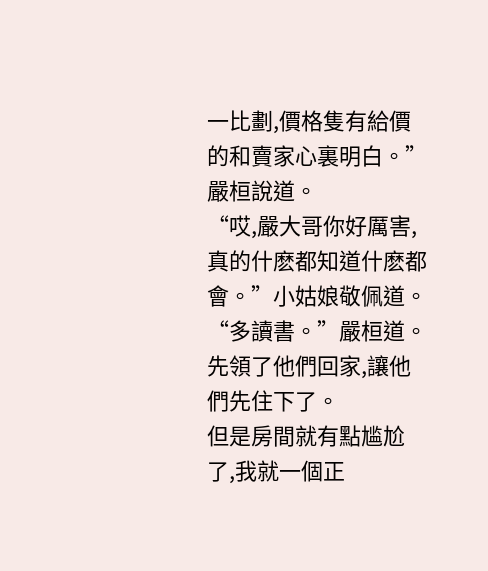一比劃,價格隻有給價的和賣家心裏明白。”嚴桓說道。
“哎,嚴大哥你好厲害,真的什麽都知道什麽都會。”小姑娘敬佩道。
“多讀書。”嚴桓道。
先領了他們回家,讓他們先住下了。
但是房間就有點尴尬了,我就一個正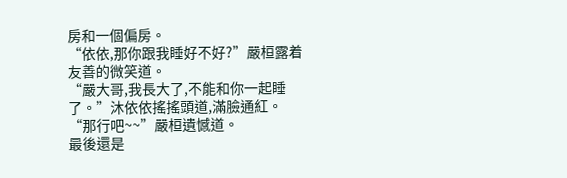房和一個偏房。
“依依,那你跟我睡好不好?”嚴桓露着友善的微笑道。
“嚴大哥,我長大了,不能和你一起睡了。”沐依依搖搖頭道,滿臉通紅。
“那行吧~~”嚴桓遺憾道。
最後還是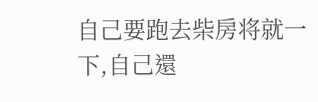自己要跑去柴房将就一下,自己還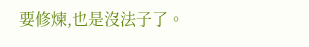要修煉,也是沒法子了。